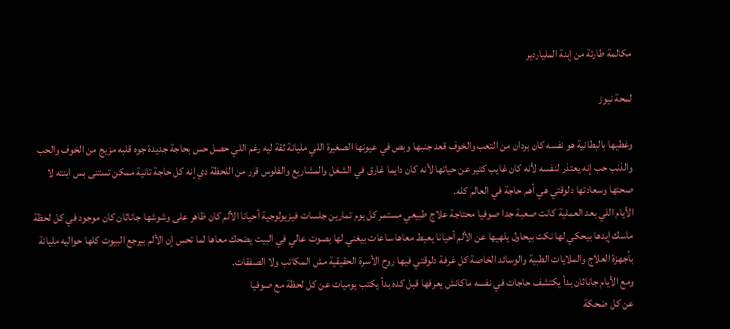مكالمة طارئة من إبنة الملياردير

لمحة نيوز

وغطيها بالبطانية هو نفسه كان بردان من التعب والخوف قعد جنبها وبص في عيونها الصغيرة اللي مليانة ثقة ليه رغم اللي حصل حس بحاجة جديدة جوه قلبه مزيج من الخوف والحب والذنب حب إنه يعتذر لنفسه لأنه كان غايب كتير عن حياتها لأنه كان دايما غارق في الشغل والمشاريع والفلوس قرر من اللحظة دي إنه كل حاجة تانية ممكن تستنى بس ابنته لا صحتها وسعادتها دلوقتي هي أهم حاجة في العالم كله.
الأيام اللي بعد العملية كانت صعبة جدا صوفيا محتاجة علاج طبيعي مستمر كل يوم تمارين جلسات فيزيولوجية أحيانا الألم كان ظاهر على وشوشها جاناثان كان موجود في كل لحظة ماسك إيدها بيحكي لها نكت بيحاول يلهيها عن الألم أحيانا يعيط معاها ساعات بيغني لها بصوت عالي في البيت يضحك معاها لما تحس إن الألم بيرجع البيوت كلها حواليه مليانة بأجهزة العلاج والملايات الطبية والوسائد الخاصة كل غرفة دلوقتي فيها روح الأسرة الحقيقية مش المكاتب ولا الصفقات.
ومع الأيام جاناثان بدأ يكتشف حاجات في نفسه ماكانش يعرفها قبل كده بدأ يكتب يوميات عن كل لحظة مع صوفيا
عن كل ضحكة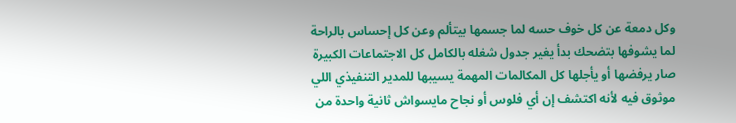وكل دمعة عن كل خوف حسه لما جسمها بيتألم وعن كل إحساس بالراحة لما يشوفها بتضحك بدأ يغير جدول شغله بالكامل كل الاجتماعات الكبيرة صار يرفضها أو يأجلها كل المكالمات المهمة يسيبها للمدير التنفيذي اللي موثوق فيه لأنه اكتشف إن أي فلوس أو نجاح مايسواش ثانية واحدة من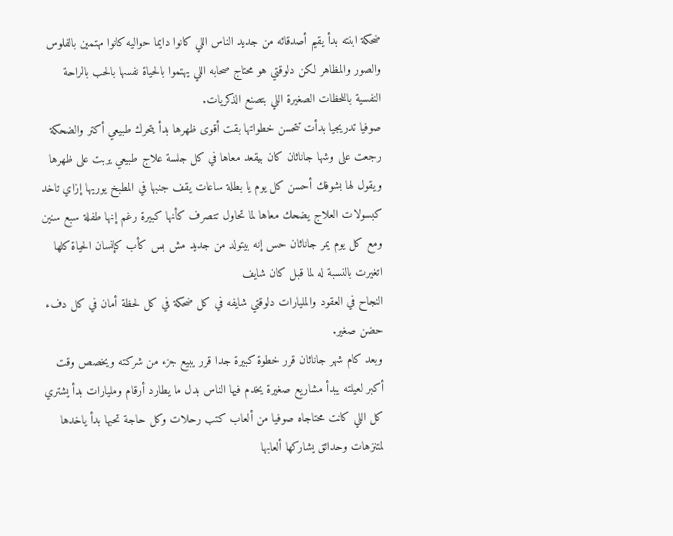ضحكة ابنته بدأ يقيم أصدقائه من جديد الناس اللي كانوا دايما حواليه كانوا مهتمين بالفلوس والصور والمظاهر لكن دلوقتي هو محتاج صحابه اللي يهتموا بالحياة نفسها بالحب بالراحة النفسية باللحظات الصغيرة اللي بتصنع الذكريات.
صوفيا تدريجيا بدأت تتحسن خطواتها بقت أقوى ظهرها بدأ يتحرك طبيعي أكتر والضحكة رجعت على وشها جاناثان كان بيقعد معاها في كل جلسة علاج طبيعي يربت على ظهرها ويقول لها بشوفك أحسن كل يوم يا بطلة ساعات يقف جنبها في المطبخ يوريها إزاي تاخد كبسولات العلاج يضحك معاها لما تحاول تتصرف كأنها كبيرة رغم إنها طفلة سبع سنين ومع كل يوم يمر جاناثان حس إنه بيتولد من جديد مش بس كأب كإنسان الحياة كلها اتغيرت بالنسبة له لما قبل كان شايف
النجاح في العقود والمليارات دلوقتي شايفه في كل ضحكة في كل لحظة أمان في كل دفء حضن صغير.
وبعد كام شهر جاناثان قرر خطوة كبيرة جدا قرر يبيع جزء من شركته ويخصص وقت أكبر لعيلته يبدأ مشاريع صغيرة يخدم فيها الناس بدل ما يطارد أرقام ومليارات بدأ يشتري كل اللي كانت محتاجاه صوفيا من ألعاب كتب رحلات وكل حاجة تحبها بدأ ياخدها لمتنزهات وحدائق يشاركها ألعابها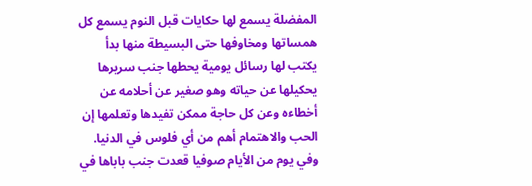المفضلة يسمع لها حكايات قبل النوم يسمع كل همساتها ومخاوفها حتى البسيطة منها بدأ يكتب لها رسائل يومية يحطها جنب سريرها يحكيلها عن حياته وهو صغير عن أحلامه عن أخطاءه وعن كل حاجة ممكن تفيدها وتعلمها إن الحب والاهتمام أهم من أي فلوس في الدنيا.
وفي يوم من الأيام صوفيا قعدت جنب باباها في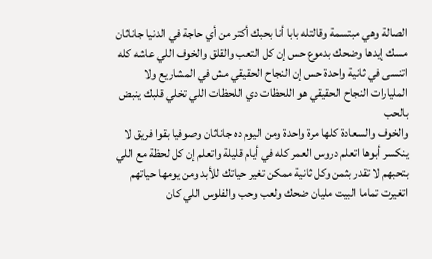الصالة وهي مبتسمة وقالتله بابا أنا بحبك أكتر من أي حاجة في الدنيا جاناثان مسك إيدها وضحك بدموع حس إن كل التعب والقلق والخوف اللي عاشه كله اتنسى في ثانية واحدة حس إن النجاح الحقيقي مش في المشاريع ولا المليارات النجاح الحقيقي هو اللحظات دي اللحظات اللي تخلي قلبك ينبض بالحب
والخوف والسعادة كلها مرة واحدة ومن اليوم ده جاناثان وصوفيا بقوا فريق لا ينكسر أبوها اتعلم دروس العمر كله في أيام قليلة واتعلم إن كل لحظة مع اللي بتحبهم لا تقدر بثمن وكل ثانية ممكن تغير حياتك للأبد ومن يومها حياتهم اتغيرت تماما البيت مليان ضحك ولعب وحب والفلوس اللي كان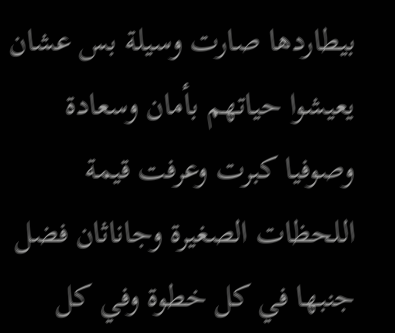بيطاردها صارت وسيلة بس عشان يعيشوا حياتهم بأمان وسعادة وصوفيا كبرت وعرفت قيمة اللحظات الصغيرة وجاناثان فضل جنبها في كل خطوة وفي كل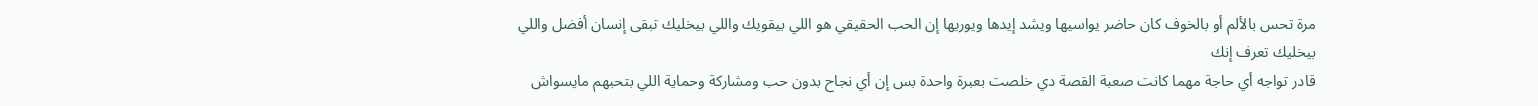مرة تحس بالألم أو بالخوف كان حاضر يواسيها ويشد إيدها ويوريها إن الحب الحقيقي هو اللي بيقويك واللي بيخليك تبقى إنسان أفضل واللي بيخليك تعرف إنك
قادر تواجه أي حاجة مهما كانت صعبة القصة دي خلصت بعبرة واحدة بس إن أي نجاح بدون حب ومشاركة وحماية اللي بتحبهم مايسواش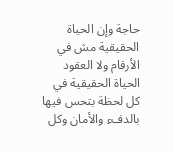حاجة وإن الحياة الحقيقية مش في الأرقام ولا العقود الحياة الحقيقية في كل لحظة بتحس فيها بالدفء والأمان وكل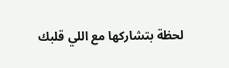لحظة بتشاركها مع اللي قلبك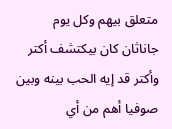متعلق بيهم وكل يوم جاناثان كان بيكتشف أكتر وأكتر قد إيه الحب بينه وبين صوفيا أهم من أي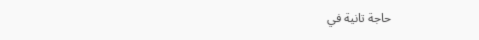حاجة تانية في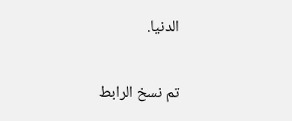الدنيا.

تم نسخ الرابط